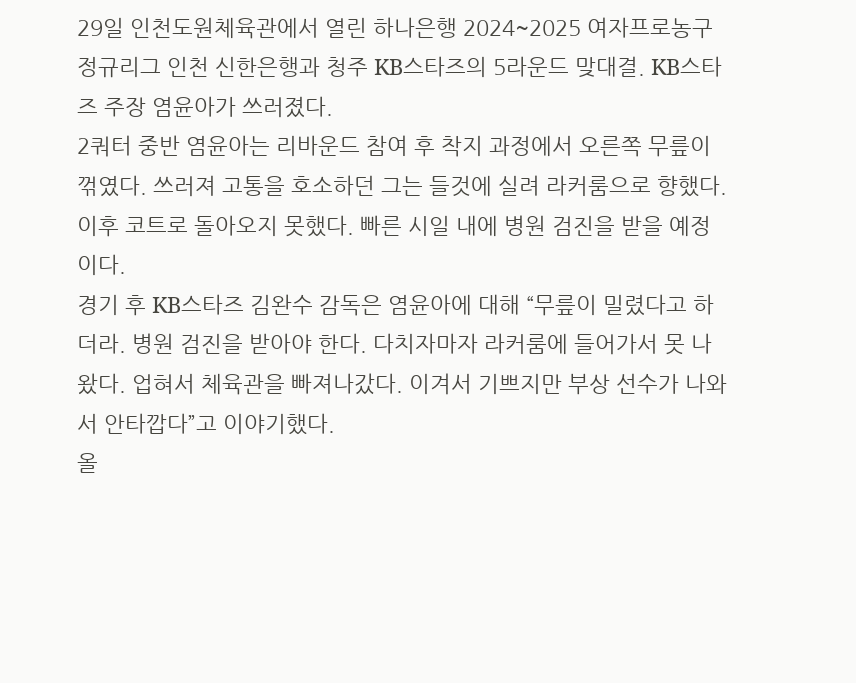29일 인천도원체육관에서 열린 하나은행 2024~2025 여자프로농구 정규리그 인천 신한은행과 청주 KB스타즈의 5라운드 맞대결. KB스타즈 주장 염윤아가 쓰러졌다.
2쿼터 중반 염윤아는 리바운드 참여 후 착지 과정에서 오른쪽 무릎이 꺾였다. 쓰러져 고통을 호소하던 그는 들것에 실려 라커룸으로 향했다. 이후 코트로 돌아오지 못했다. 빠른 시일 내에 병원 검진을 받을 예정이다.
경기 후 KB스타즈 김완수 감독은 염윤아에 대해 “무릎이 밀렸다고 하더라. 병원 검진을 받아야 한다. 다치자마자 라커룸에 들어가서 못 나왔다. 업혀서 체육관을 빠져나갔다. 이겨서 기쁘지만 부상 선수가 나와서 안타깝다”고 이야기했다.
올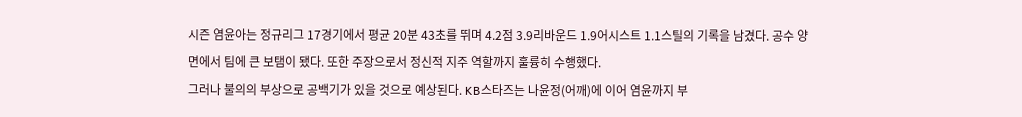시즌 염윤아는 정규리그 17경기에서 평균 20분 43초를 뛰며 4.2점 3.9리바운드 1.9어시스트 1.1스틸의 기록을 남겼다. 공수 양면에서 팀에 큰 보탬이 됐다. 또한 주장으로서 정신적 지주 역할까지 훌륭히 수행했다.
그러나 불의의 부상으로 공백기가 있을 것으로 예상된다. KB스타즈는 나윤정(어깨)에 이어 염윤까지 부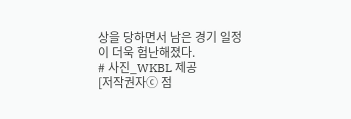상을 당하면서 남은 경기 일정이 더욱 험난해졌다.
# 사진_WKBL 제공
[저작권자ⓒ 점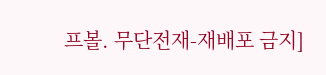프볼. 무단전재-재배포 금지]